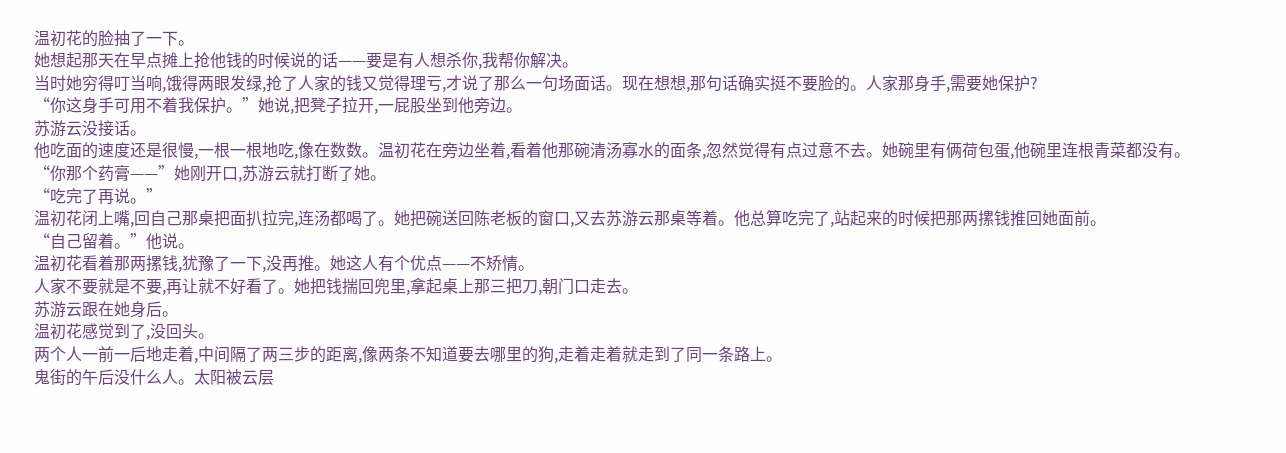温初花的脸抽了一下。
她想起那天在早点摊上抢他钱的时候说的话——要是有人想杀你,我帮你解决。
当时她穷得叮当响,饿得两眼发绿,抢了人家的钱又觉得理亏,才说了那么一句场面话。现在想想,那句话确实挺不要脸的。人家那身手,需要她保护?
“你这身手可用不着我保护。”她说,把凳子拉开,一屁股坐到他旁边。
苏游云没接话。
他吃面的速度还是很慢,一根一根地吃,像在数数。温初花在旁边坐着,看着他那碗清汤寡水的面条,忽然觉得有点过意不去。她碗里有俩荷包蛋,他碗里连根青菜都没有。
“你那个药膏——”她刚开口,苏游云就打断了她。
“吃完了再说。”
温初花闭上嘴,回自己那桌把面扒拉完,连汤都喝了。她把碗送回陈老板的窗口,又去苏游云那桌等着。他总算吃完了,站起来的时候把那两摞钱推回她面前。
“自己留着。”他说。
温初花看着那两摞钱,犹豫了一下,没再推。她这人有个优点——不矫情。
人家不要就是不要,再让就不好看了。她把钱揣回兜里,拿起桌上那三把刀,朝门口走去。
苏游云跟在她身后。
温初花感觉到了,没回头。
两个人一前一后地走着,中间隔了两三步的距离,像两条不知道要去哪里的狗,走着走着就走到了同一条路上。
鬼街的午后没什么人。太阳被云层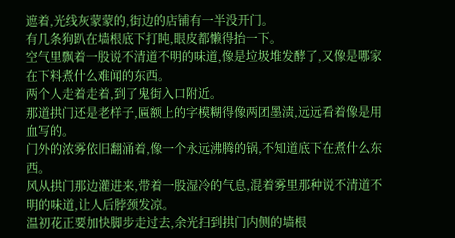遮着,光线灰蒙蒙的,街边的店铺有一半没开门。
有几条狗趴在墙根底下打盹,眼皮都懒得抬一下。
空气里飘着一股说不清道不明的味道,像是垃圾堆发酵了,又像是哪家在下料煮什么难闻的东西。
两个人走着走着,到了鬼街入口附近。
那道拱门还是老样子,匾额上的字模糊得像两团墨渍,远远看着像是用血写的。
门外的浓雾依旧翻涌着,像一个永远沸腾的锅,不知道底下在煮什么东西。
风从拱门那边灌进来,带着一股湿冷的气息,混着雾里那种说不清道不明的味道,让人后脖颈发凉。
温初花正要加快脚步走过去,余光扫到拱门内侧的墙根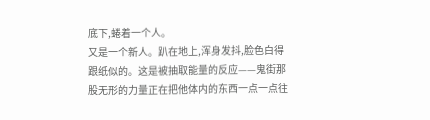底下,蜷着一个人。
又是一个新人。趴在地上,浑身发抖,脸色白得跟纸似的。这是被抽取能量的反应——鬼街那股无形的力量正在把他体内的东西一点一点往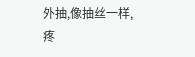外抽,像抽丝一样,疼